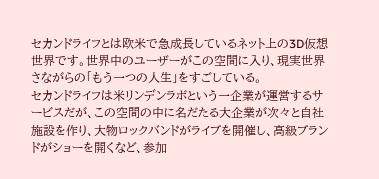セカンドライフとは欧米で急成長しているネット上の3D仮想世界です。世界中のユーザーがこの空間に入り、現実世界さながらの「もう一つの人生」をすごしている。
セカンドライフは米リンデンラボという一企業が運営するサービスだが、この空間の中に名だたる大企業が次々と自社施設を作り、大物ロックバンドがライブを開催し、高級ブランドがショーを開くなど、参加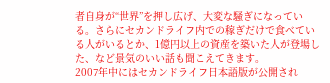者自身が“世界”を押し広げ、大変な騒ぎになっている。さらにセカンドライフ内での稼ぎだけで食べている人がいるとか、1億円以上の資産を築いた人が登場した、など景気のいい話も聞こえてきます。
2007年中にはセカンドライフ日本語版が公開され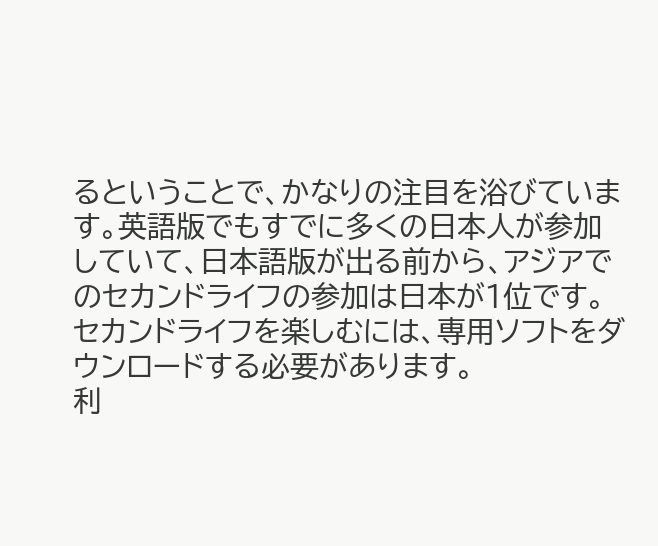るということで、かなりの注目を浴びています。英語版でもすでに多くの日本人が参加していて、日本語版が出る前から、アジアでのセカンドライフの参加は日本が1位です。
セカンドライフを楽しむには、専用ソフトをダウンロードする必要があります。
利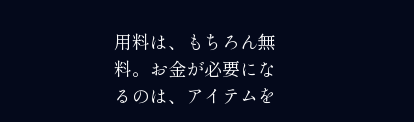用料は、もちろん無料。お金が必要になるのは、アイテムを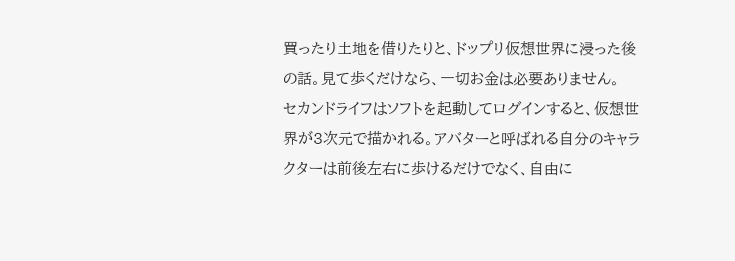買ったり土地を借りたりと、ドップリ仮想世界に浸った後の話。見て歩くだけなら、一切お金は必要ありません。
セカンドライフはソフトを起動してログインすると、仮想世界が3次元で描かれる。アバターと呼ばれる自分のキャラクターは前後左右に歩けるだけでなく、自由に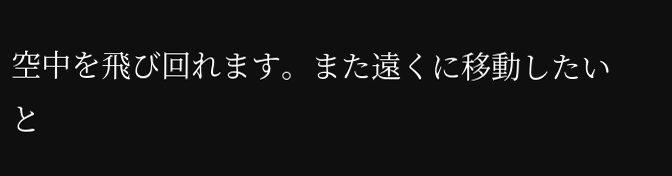空中を飛び回れます。また遠くに移動したいと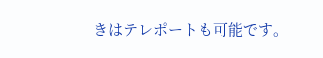きはテレポートも可能です。